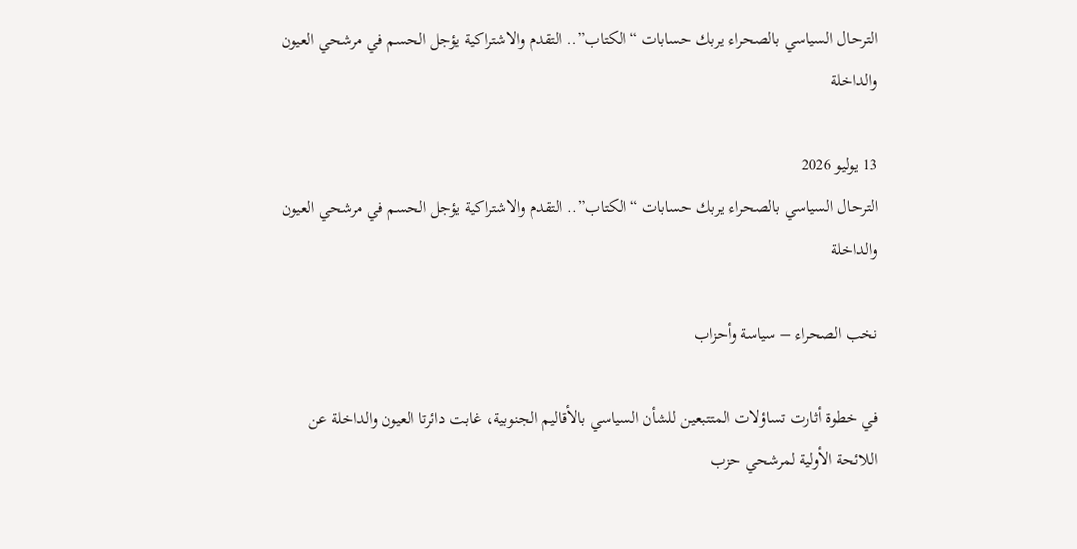الترحال السياسي بالصحراء يربك حسابات “الكتاب”.. التقدم والاشتراكية يؤجل الحسم في مرشحي العيون والداخلة

13 يوليو 2026
الترحال السياسي بالصحراء يربك حسابات “الكتاب”.. التقدم والاشتراكية يؤجل الحسم في مرشحي العيون والداخلة

نخب الصحراء – سياسة وأحزاب

في خطوة أثارت تساؤلات المتتبعين للشأن السياسي بالأقاليم الجنوبية، غابت دائرتا العيون والداخلة عن اللائحة الأولية لمرشحي حزب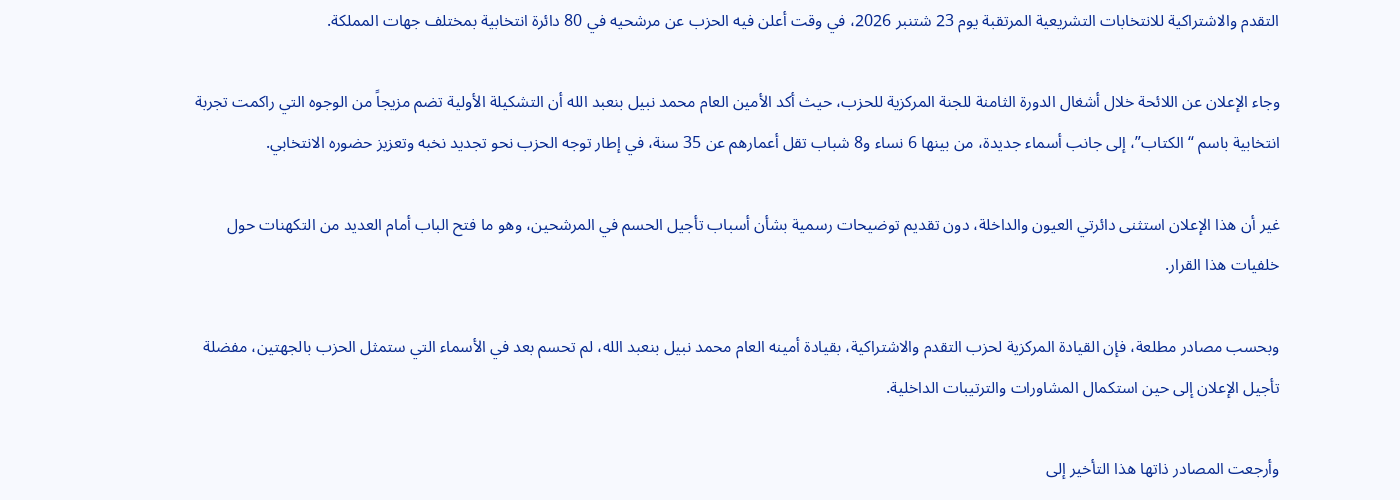التقدم والاشتراكية للانتخابات التشريعية المرتقبة يوم 23 شتنبر 2026، في وقت أعلن فيه الحزب عن مرشحيه في 80 دائرة انتخابية بمختلف جهات المملكة.

وجاء الإعلان عن اللائحة خلال أشغال الدورة الثامنة للجنة المركزية للحزب، حيث أكد الأمين العام محمد نبيل بنعبد الله أن التشكيلة الأولية تضم مزيجاً من الوجوه التي راكمت تجربة انتخابية باسم “الكتاب”، إلى جانب أسماء جديدة، من بينها 6 نساء و8 شباب تقل أعمارهم عن 35 سنة، في إطار توجه الحزب نحو تجديد نخبه وتعزيز حضوره الانتخابي.

غير أن هذا الإعلان استثنى دائرتي العيون والداخلة، دون تقديم توضيحات رسمية بشأن أسباب تأجيل الحسم في المرشحين، وهو ما فتح الباب أمام العديد من التكهنات حول خلفيات هذا القرار.

وبحسب مصادر مطلعة، فإن القيادة المركزية لحزب التقدم والاشتراكية، بقيادة أمينه العام محمد نبيل بنعبد الله، لم تحسم بعد في الأسماء التي ستمثل الحزب بالجهتين، مفضلة تأجيل الإعلان إلى حين استكمال المشاورات والترتيبات الداخلية.

وأرجعت المصادر ذاتها هذا التأخير إلى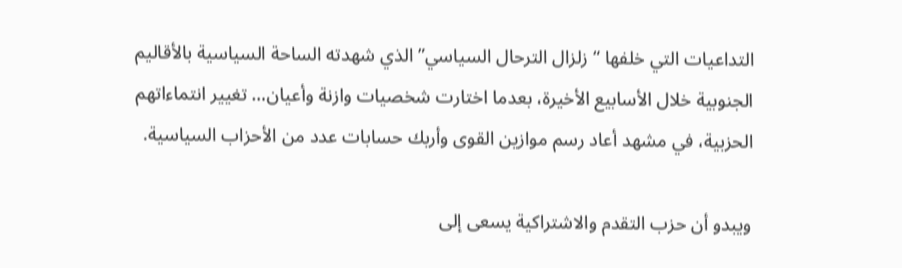التداعيات التي خلفها “زلزال الترحال السياسي” الذي شهدته الساحة السياسية بالأقاليم الجنوبية خلال الأسابيع الأخيرة، بعدما اختارت شخصيات وازنة وأعيان… تغيير انتماءاتهم الحزبية، في مشهد أعاد رسم موازين القوى وأربك حسابات عدد من الأحزاب السياسية.

ويبدو أن حزب التقدم والاشتراكية يسعى إلى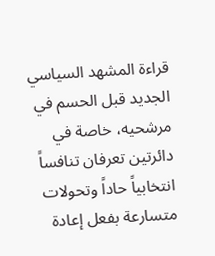قراءة المشهد السياسي الجديد قبل الحسم في مرشحيه، خاصة في دائرتين تعرفان تنافساً انتخابياً حاداً وتحولات متسارعة بفعل إعادة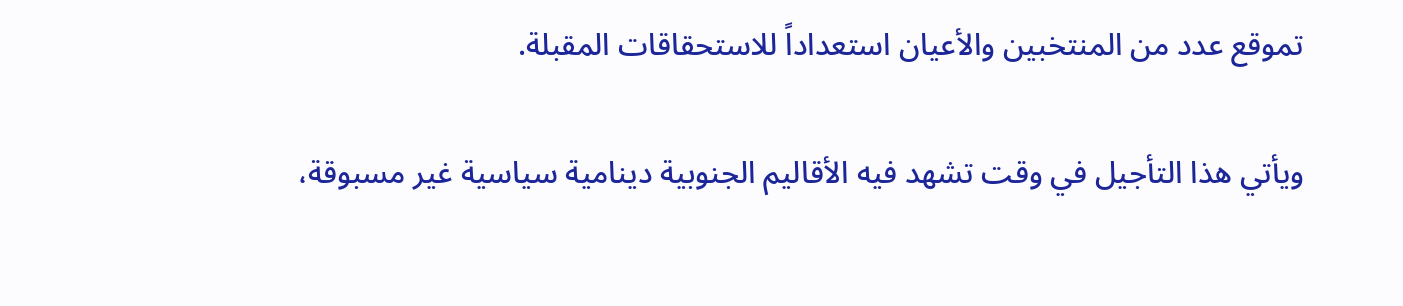تموقع عدد من المنتخبين والأعيان استعداداً للاستحقاقات المقبلة.

ويأتي هذا التأجيل في وقت تشهد فيه الأقاليم الجنوبية دينامية سياسية غير مسبوقة،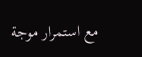مع استمرار موجة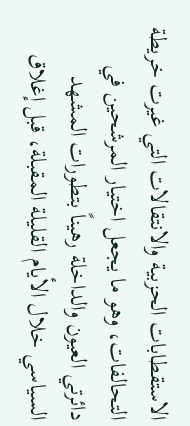الاستقطابات الحزبية والانتقالات التي غيرت خريطة التحالفات، وهو ما يجعل اختيار المرشحين في دائرتي العيون والداخلة رهيناً بتطورات المشهد السياسي خلال الأيام القليلة المقبلة، قبل إغلاق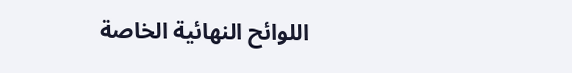اللوائح النهائية الخاصة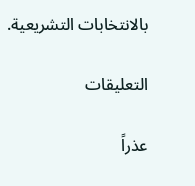بالانتخابات التشريعية.

التعليقات

عذراً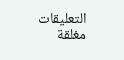التعليقات مغلقة